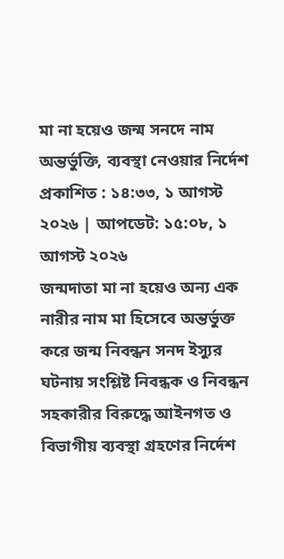মা না হয়েও জন্ম সনদে নাম অন্তর্ভুক্তি, ব্যবস্থা নেওয়ার নির্দেশ
প্রকাশিত : ১৪:৩৩, ১ আগস্ট ২০২৬ | আপডেট: ১৫:০৮, ১ আগস্ট ২০২৬
জন্মদাতা মা না হয়েও অন্য এক নারীর নাম মা হিসেবে অন্তর্ভুক্ত করে জন্ম নিবন্ধন সনদ ইস্যুর ঘটনায় সংশ্লিষ্ট নিবন্ধক ও নিবন্ধন সহকারীর বিরুদ্ধে আইনগত ও বিভাগীয় ব্যবস্থা গ্রহণের নির্দেশ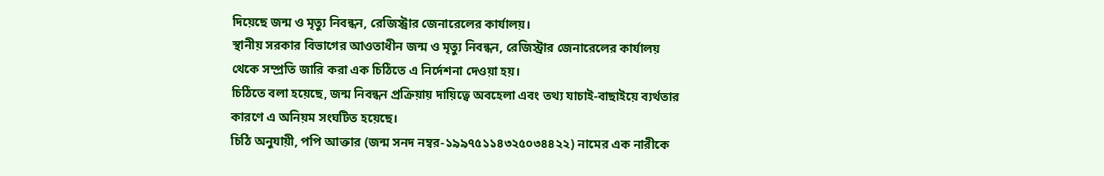দিয়েছে জন্ম ও মৃত্যু নিবন্ধন, রেজিস্ট্রার জেনারেলের কার্যালয়।
স্থানীয় সরকার বিভাগের আওতাধীন জন্ম ও মৃত্যু নিবন্ধন, রেজিস্ট্রার জেনারেলের কার্যালয় থেকে সম্প্রতি জারি করা এক চিঠিতে এ নির্দেশনা দেওয়া হয়।
চিঠিতে বলা হয়েছে, জন্ম নিবন্ধন প্রক্রিয়ায় দায়িত্বে অবহেলা এবং তথ্য যাচাই-বাছাইয়ে ব্যর্থতার কারণে এ অনিয়ম সংঘটিত হয়েছে।
চিঠি অনুযায়ী, পপি আক্তার (জন্ম সনদ নম্বর-১৯৯৭৫১১৪৩২৫০৩৪৪২২) নামের এক নারীকে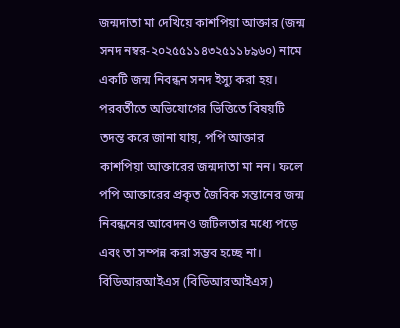জন্মদাতা মা দেখিয়ে কাশপিয়া আক্তার (জন্ম সনদ নম্বর-২০২৫৫১১৪৩২৫১১৮৯৬০) নামে একটি জন্ম নিবন্ধন সনদ ইস্যু করা হয়।
পরবর্তীতে অভিযোগের ভিত্তিতে বিষয়টি তদন্ত করে জানা যায়, পপি আক্তার কাশপিয়া আক্তারের জন্মদাতা মা নন। ফলে পপি আক্তারের প্রকৃত জৈবিক সন্তানের জন্ম নিবন্ধনের আবেদনও জটিলতার মধ্যে পড়ে এবং তা সম্পন্ন করা সম্ভব হচ্ছে না।
বিডিআরআইএস (বিডিআরআইএস)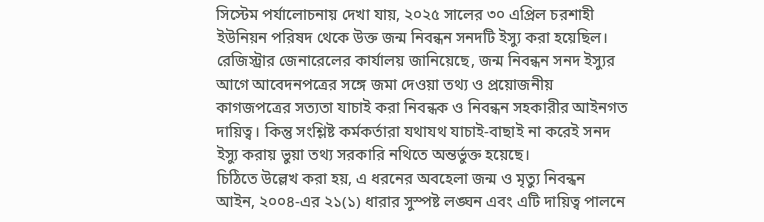সিস্টেম পর্যালোচনায় দেখা যায়, ২০২৫ সালের ৩০ এপ্রিল চরশাহী ইউনিয়ন পরিষদ থেকে উক্ত জন্ম নিবন্ধন সনদটি ইস্যু করা হয়েছিল।
রেজিস্ট্রার জেনারেলের কার্যালয় জানিয়েছে, জন্ম নিবন্ধন সনদ ইস্যুর আগে আবেদনপত্রের সঙ্গে জমা দেওয়া তথ্য ও প্রয়োজনীয় কাগজপত্রের সত্যতা যাচাই করা নিবন্ধক ও নিবন্ধন সহকারীর আইনগত দায়িত্ব। কিন্তু সংশ্লিষ্ট কর্মকর্তারা যথাযথ যাচাই-বাছাই না করেই সনদ ইস্যু করায় ভুয়া তথ্য সরকারি নথিতে অন্তর্ভুক্ত হয়েছে।
চিঠিতে উল্লেখ করা হয়, এ ধরনের অবহেলা জন্ম ও মৃত্যু নিবন্ধন আইন, ২০০৪-এর ২১(১) ধারার সুস্পষ্ট লঙ্ঘন এবং এটি দায়িত্ব পালনে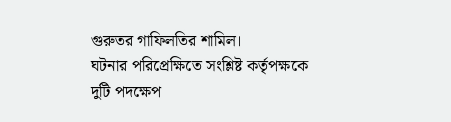গুরুতর গাফিলতির শামিল।
ঘটনার পরিপ্রেক্ষিতে সংশ্লিষ্ট কর্তৃপক্ষকে দুটি পদক্ষেপ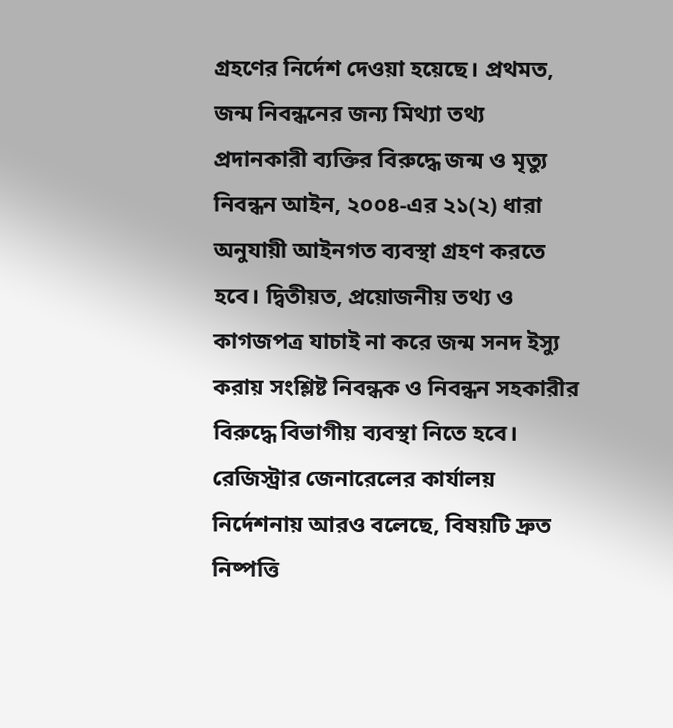গ্রহণের নির্দেশ দেওয়া হয়েছে। প্রথমত, জন্ম নিবন্ধনের জন্য মিথ্যা তথ্য প্রদানকারী ব্যক্তির বিরুদ্ধে জন্ম ও মৃত্যু নিবন্ধন আইন, ২০০৪-এর ২১(২) ধারা অনুযায়ী আইনগত ব্যবস্থা গ্রহণ করতে হবে। দ্বিতীয়ত, প্রয়োজনীয় তথ্য ও কাগজপত্র যাচাই না করে জন্ম সনদ ইস্যু করায় সংশ্লিষ্ট নিবন্ধক ও নিবন্ধন সহকারীর বিরুদ্ধে বিভাগীয় ব্যবস্থা নিতে হবে।
রেজিস্ট্রার জেনারেলের কার্যালয় নির্দেশনায় আরও বলেছে, বিষয়টি দ্রুত নিষ্পত্তি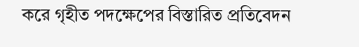করে গৃহীত পদক্ষেপের বিস্তারিত প্রতিবেদন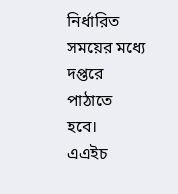নির্ধারিত সময়ের মধ্যে দপ্তরে পাঠাতে হবে।
এএইচ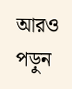আরও পড়ুন